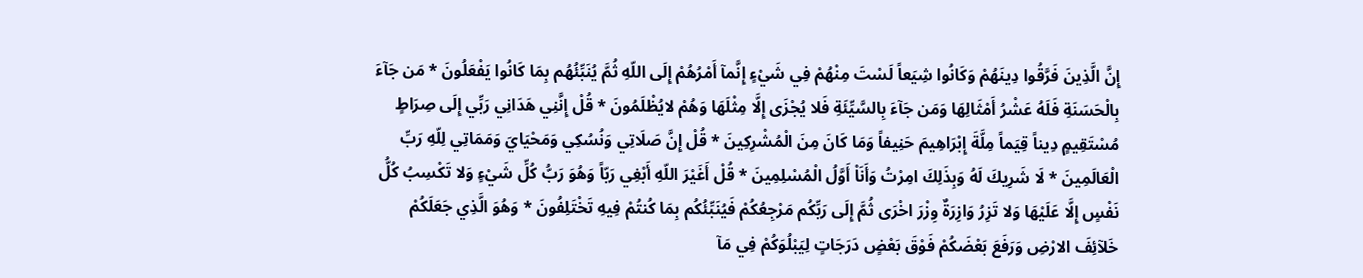إِنَّ الَّذِينَ فَرَّقُوا دِينَهُمْ وَكَانُوا شِيَعاً لَسْتَ مِنْهُمْ فِي شَيْءٍ إِنَّمآ أَمْرُهُمْ إِلَى اللّهِ ثُمَّ يُنَبِّئُهُم بِمَا كَانُوا يَفْعَلُونَ * مَن جَآءَ بِالْحَسَنَةِ فَلَهُ عَشْرُ أَمْثَالِهَا وَمَن جَآءَ بِالسَّيِّئَةِ فَلا يُجْزَى إِلَّا مِثْلَهَا وَهُمْ لايُظْلَمُونَ * قُلْ إِنَّنِي هَدَانِي رَبِّي إِلَى صِرَاطٍ مُسْتَقِيمٍ دِيناً قِيَماً مِلَّةَ إِبْرَاهِيمَ حَنِيفاً وَمَا كَانَ مِنَ الْمُشْرِكِينَ * قُلْ إِنَّ صَلَاتِي وَنُسُكِي وَمَحْيَايَ وَمَمَاتِي لِلّهِ رَبِّ الْعَالَمِينَ * لَا شَرِيكَ لَهُ وَبِذَلِكَ امِرْتُ وَأَنَاْ أَوَّلُ الْمُسْلِمِينَ * قُلْ أَغَيْرَ اللّهِ أَبْغِي رَبّاً وَهُوَ رَبُّ كُلِّ شَيْءٍ وَلا تَكْسِبُ كُلُّ نَفْسٍ إِلَّا عَلَيْهَا وَلا تَزِرُ وَازِرَةٌ وِزْرَ اخْرَى ثُمَّ إِلَى رَبِّكُم مَرْجِعُكُمْ فَيُنَبِّئُكُم بِمَا كُنتُمْ فِيهِ تَخْتَلِفُونَ * وَهُوَ الَّذِي جَعَلَكُمْ خَلآئِفَ الارْضِ وَرَفَعَ بَعْضَكُمْ فَوْقَ بَعْضٍ دَرَجَاتٍ لِيَبْلُوَكُمْ فِي مَآ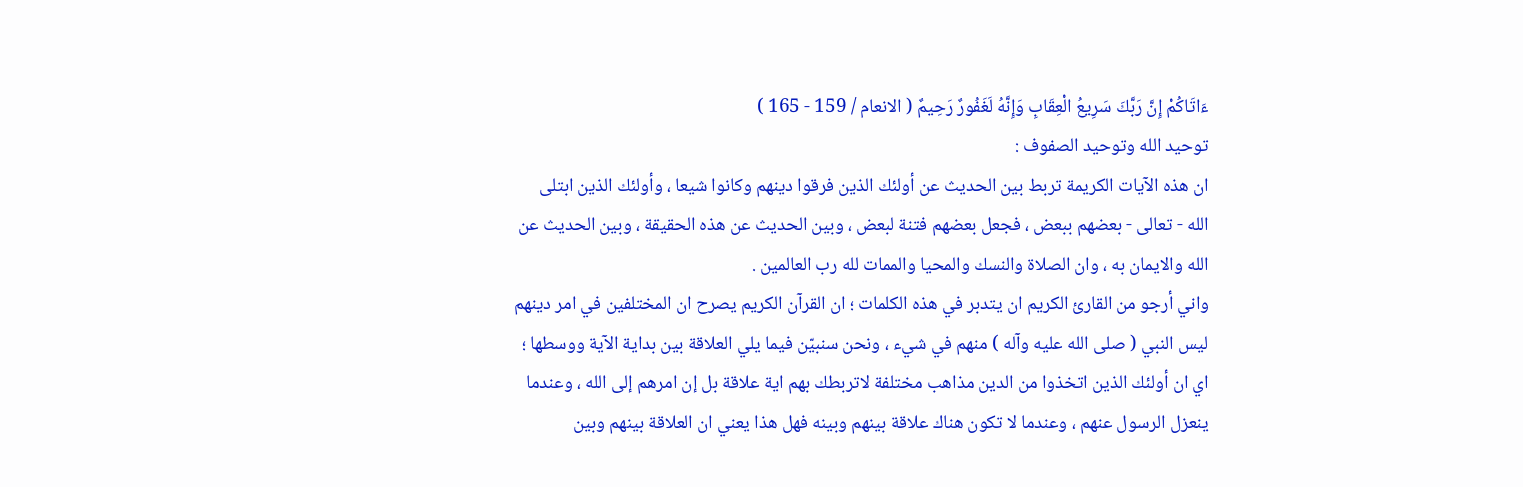ءَاتَاكُمْ إِنَّ رَبَّكَ سَرِيعُ الْعِقَابِ وَإِنَّهُ لَغَفُورٌ رَحِيمٌ ( الانعام / 159 - 165 )
توحيد الله وتوحيد الصفوف :
ان هذه الآيات الكريمة تربط بين الحديث عن أولئك الذين فرقوا دينهم وكانوا شيعا ، وأولئك الذين ابتلى الله - تعالى - بعضهم ببعض ، فجعل بعضهم فتنة لبعض ، وبين الحديث عن هذه الحقيقة ، وبين الحديث عن الله والايمان به ، وان الصلاة والنسك والمحيا والممات لله رب العالمين .
واني أرجو من القارئ الكريم ان يتدبر في هذه الكلمات ؛ ان القرآن الكريم يصرح ان المختلفين في امر دينهم ليس النبي ( صلى الله عليه وآله ) منهم في شيء ، ونحن سنبيّن فيما يلي العلاقة بين بداية الآية ووسطها ؛ اي ان أولئك الذين اتخذوا من الدين مذاهب مختلفة لاتربطك بهم اية علاقة بل إن امرهم إلى الله ، وعندما ينعزل الرسول عنهم ، وعندما لا تكون هناك علاقة بينهم وبينه فهل هذا يعني ان العلاقة بينهم وبين